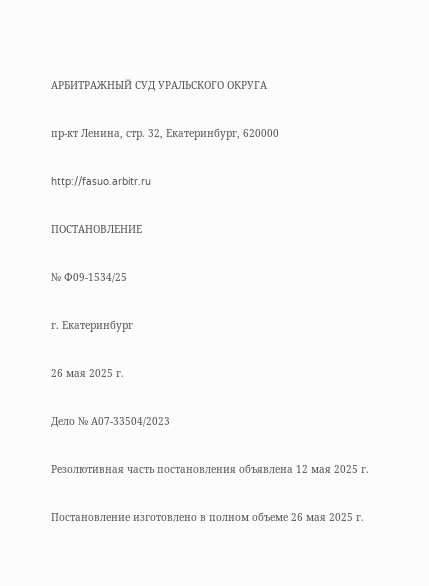АРБИТРАЖНЫЙ СУД УРАЛЬСКОГО ОКРУГА

пр-кт Ленина, стр. 32, Екатеринбург, 620000

http://fasuo.arbitr.ru

ПОСТАНОВЛЕНИЕ

№ Ф09-1534/25

г. Екатеринбург

26 мая 2025 г.

Дело № А07-33504/2023

Резолютивная часть постановления объявлена 12 мая 2025 г.

Постановление изготовлено в полном объеме 26 мая 2025 г.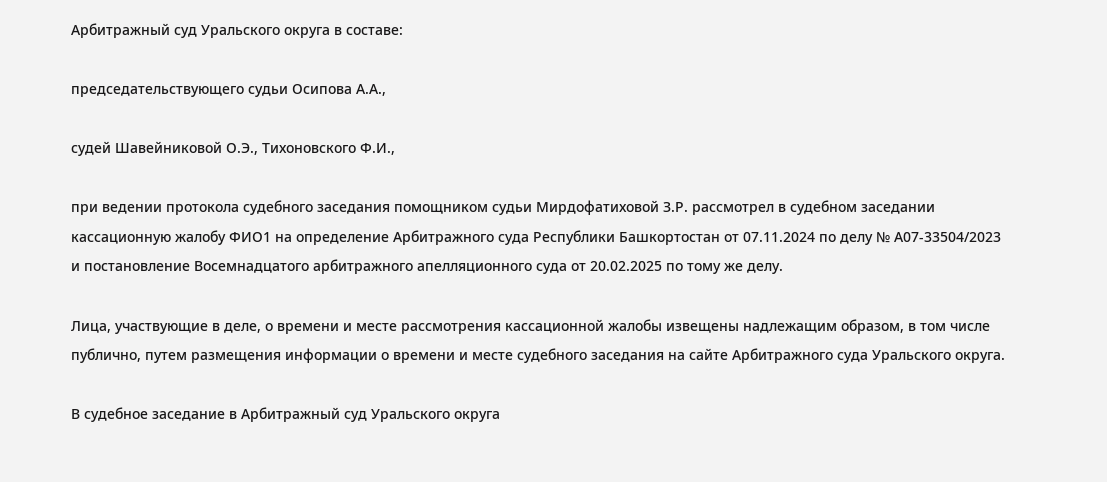Арбитражный суд Уральского округа в составе:

председательствующего судьи Осипова А.А.,

судей Шавейниковой О.Э., Тихоновского Ф.И.,

при ведении протокола судебного заседания помощником судьи Мирдофатиховой З.Р. рассмотрел в судебном заседании кассационную жалобу ФИО1 на определение Арбитражного суда Республики Башкортостан от 07.11.2024 по делу № А07-33504/2023 и постановление Восемнадцатого арбитражного апелляционного суда от 20.02.2025 по тому же делу.

Лица, участвующие в деле, о времени и месте рассмотрения кассационной жалобы извещены надлежащим образом, в том числе публично, путем размещения информации о времени и месте судебного заседания на сайте Арбитражного суда Уральского округа.

В судебное заседание в Арбитражный суд Уральского округа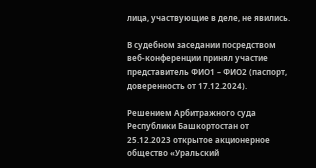лица, участвующие в деле, не явились.

В судебном заседании посредством веб-конференции принял участие представитель ФИО1 – ФИО2 (паспорт, доверенность от 17.12.2024).

Решением Арбитражного суда Республики Башкортостан от 25.12.2023 открытое акционерное общество «Уральский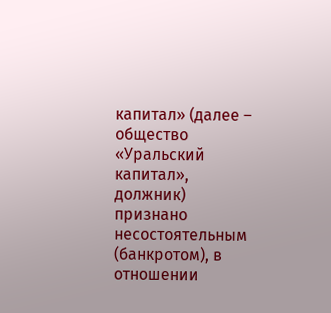капитал» (далее – общество «Уральский капитал», должник) признано несостоятельным (банкротом), в отношении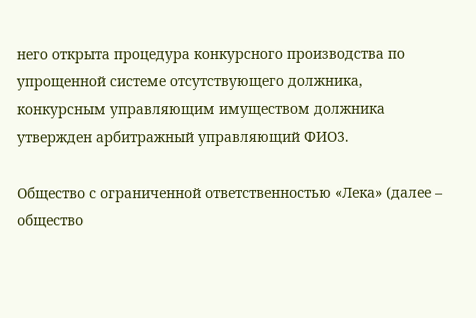него открыта процедура конкурсного производства по упрощенной системе отсутствующего должника, конкурсным управляющим имуществом должника утвержден арбитражный управляющий ФИО3.

Общество с ограниченной ответственностью «Лека» (далее – общество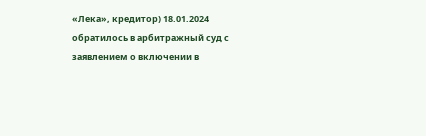«Лека», кредитор) 18.01.2024 обратилось в арбитражный суд с заявлением о включении в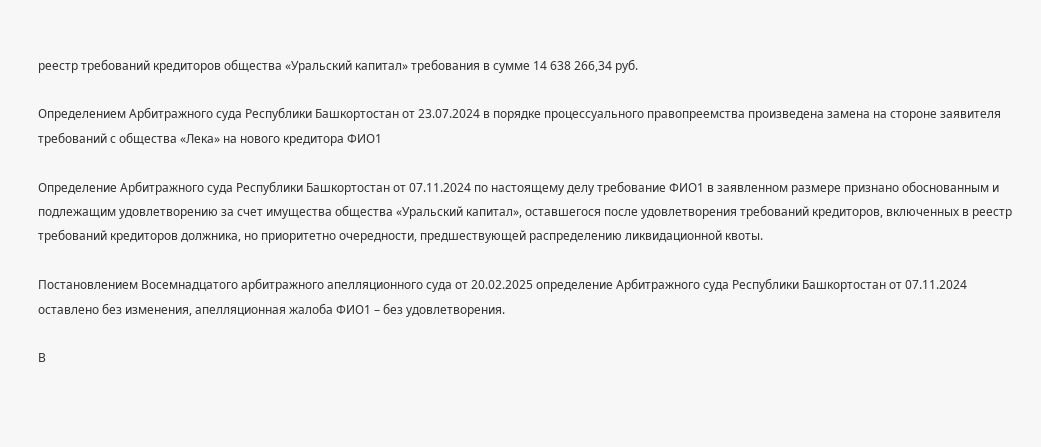реестр требований кредиторов общества «Уральский капитал» требования в сумме 14 638 266,34 руб.

Определением Арбитражного суда Республики Башкортостан от 23.07.2024 в порядке процессуального правопреемства произведена замена на стороне заявителя требований с общества «Лека» на нового кредитора ФИО1

Определение Арбитражного суда Республики Башкортостан от 07.11.2024 по настоящему делу требование ФИО1 в заявленном размере признано обоснованным и подлежащим удовлетворению за счет имущества общества «Уральский капитал», оставшегося после удовлетворения требований кредиторов, включенных в реестр требований кредиторов должника, но приоритетно очередности, предшествующей распределению ликвидационной квоты.

Постановлением Восемнадцатого арбитражного апелляционного суда от 20.02.2025 определение Арбитражного суда Республики Башкортостан от 07.11.2024 оставлено без изменения, апелляционная жалоба ФИО1 – без удовлетворения.

В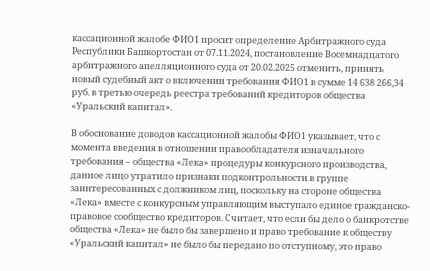кассационной жалобе ФИО1 просит определение Арбитражного суда Республики Башкортостан от 07.11.2024, постановление Восемнадцатого арбитражного апелляционного суда от 20.02.2025 отменить, принять новый судебный акт о включении требования ФИО1 в сумме 14 638 266,34 руб. в третью очередь реестра требований кредиторов общества «Уральский капитал».

В обоснование доводов кассационной жалобы ФИО1 указывает, что с момента введения в отношении правообладателя изначального требования – общества «Лека» процедуры конкурсного производства, данное лицо утратило признаки подконтрольности в группе заинтересованных с должником лиц, поскольку на стороне общества «Лека» вместе с конкурсным управляющим выступало единое гражданско-правовое сообщество кредиторов. Считает, что если бы дело о банкротстве общества «Лека» не было бы завершено и право требование к обществу «Уральский капитал» не было бы передано по отступному, это право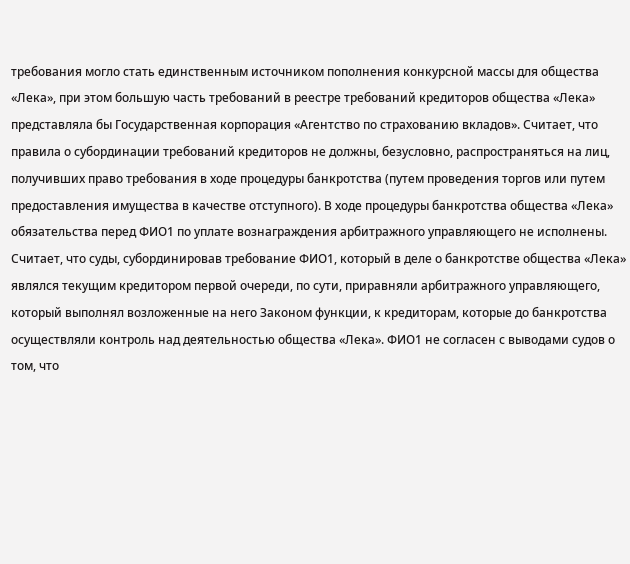требования могло стать единственным источником пополнения конкурсной массы для общества «Лека», при этом большую часть требований в реестре требований кредиторов общества «Лека» представляла бы Государственная корпорация «Агентство по страхованию вкладов». Считает, что правила о субординации требований кредиторов не должны, безусловно, распространяться на лиц, получивших право требования в ходе процедуры банкротства (путем проведения торгов или путем предоставления имущества в качестве отступного). В ходе процедуры банкротства общества «Лека» обязательства перед ФИО1 по уплате вознаграждения арбитражного управляющего не исполнены. Считает, что суды, субординировав требование ФИО1, который в деле о банкротстве общества «Лека» являлся текущим кредитором первой очереди, по сути, приравняли арбитражного управляющего, который выполнял возложенные на него Законом функции, к кредиторам, которые до банкротства осуществляли контроль над деятельностью общества «Лека». ФИО1 не согласен с выводами судов о том, что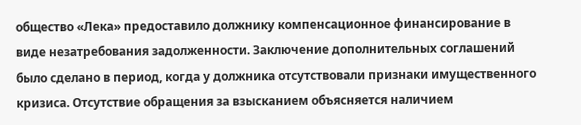общество «Лека» предоставило должнику компенсационное финансирование в виде незатребования задолженности. Заключение дополнительных соглашений было сделано в период, когда у должника отсутствовали признаки имущественного кризиса. Отсутствие обращения за взысканием объясняется наличием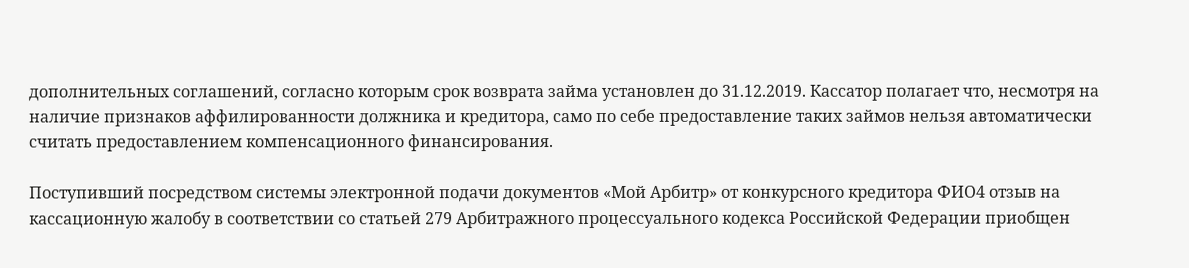дополнительных соглашений, согласно которым срок возврата займа установлен до 31.12.2019. Кассатор полагает что, несмотря на наличие признаков аффилированности должника и кредитора, само по себе предоставление таких займов нельзя автоматически считать предоставлением компенсационного финансирования.

Поступивший посредством системы электронной подачи документов «Мой Арбитр» от конкурсного кредитора ФИО4 отзыв на кассационную жалобу в соответствии со статьей 279 Арбитражного процессуального кодекса Российской Федерации приобщен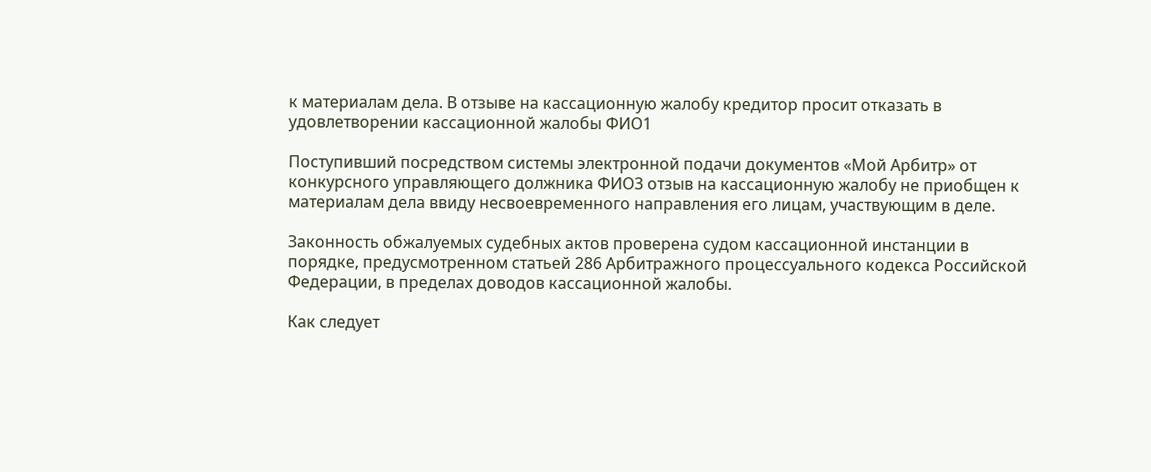к материалам дела. В отзыве на кассационную жалобу кредитор просит отказать в удовлетворении кассационной жалобы ФИО1

Поступивший посредством системы электронной подачи документов «Мой Арбитр» от конкурсного управляющего должника ФИО3 отзыв на кассационную жалобу не приобщен к материалам дела ввиду несвоевременного направления его лицам, участвующим в деле.

Законность обжалуемых судебных актов проверена судом кассационной инстанции в порядке, предусмотренном статьей 286 Арбитражного процессуального кодекса Российской Федерации, в пределах доводов кассационной жалобы.

Как следует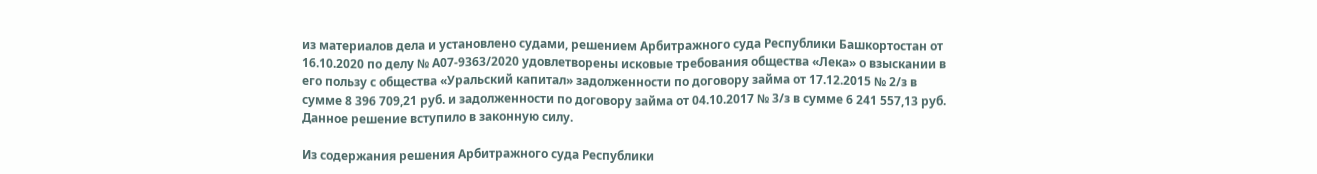из материалов дела и установлено судами, решением Арбитражного суда Республики Башкортостан от 16.10.2020 по делу № А07-9363/2020 удовлетворены исковые требования общества «Лека» о взыскании в его пользу с общества «Уральский капитал» задолженности по договору займа от 17.12.2015 № 2/з в сумме 8 396 709,21 руб. и задолженности по договору займа от 04.10.2017 № 3/з в сумме 6 241 557,13 руб. Данное решение вступило в законную силу.

Из содержания решения Арбитражного суда Республики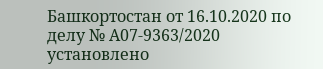Башкортостан от 16.10.2020 по делу № А07-9363/2020 установлено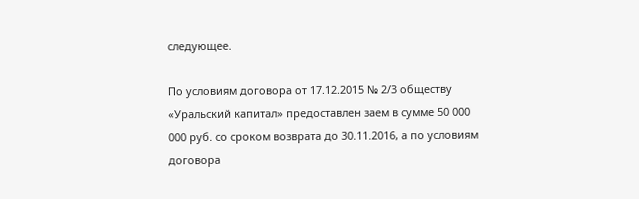следующее.

По условиям договора от 17.12.2015 № 2/3 обществу «Уральский капитал» предоставлен заем в сумме 50 000 000 руб. со сроком возврата до 30.11.2016, а по условиям договора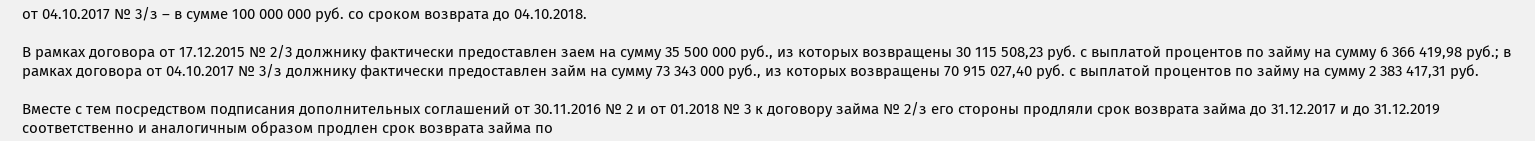от 04.10.2017 № 3/з – в сумме 100 000 000 руб. со сроком возврата до 04.10.2018.

В рамках договора от 17.12.2015 № 2/3 должнику фактически предоставлен заем на сумму 35 500 000 руб., из которых возвращены 30 115 508,23 руб. с выплатой процентов по займу на сумму 6 366 419,98 руб.; в рамках договора от 04.10.2017 № 3/з должнику фактически предоставлен займ на сумму 73 343 000 руб., из которых возвращены 70 915 027,40 руб. с выплатой процентов по займу на сумму 2 383 417,31 руб.

Вместе с тем посредством подписания дополнительных соглашений от 30.11.2016 № 2 и от 01.2018 № 3 к договору займа № 2/з его стороны продляли срок возврата займа до 31.12.2017 и до 31.12.2019 соответственно и аналогичным образом продлен срок возврата займа по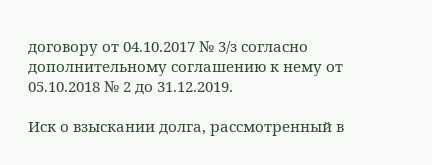договору от 04.10.2017 № 3/з согласно дополнительному соглашению к нему от 05.10.2018 № 2 до 31.12.2019.

Иск о взыскании долга, рассмотренный в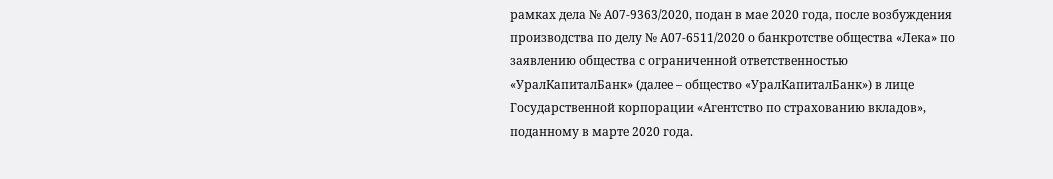рамках дела № А07-9363/2020, подан в мае 2020 года, после возбуждения производства по делу № А07-6511/2020 о банкротстве общества «Лека» по заявлению общества с ограниченной ответственностью «УралКапиталБанк» (далее – общество «УралКапиталБанк») в лице Государственной корпорации «Агентство по страхованию вкладов», поданному в марте 2020 года.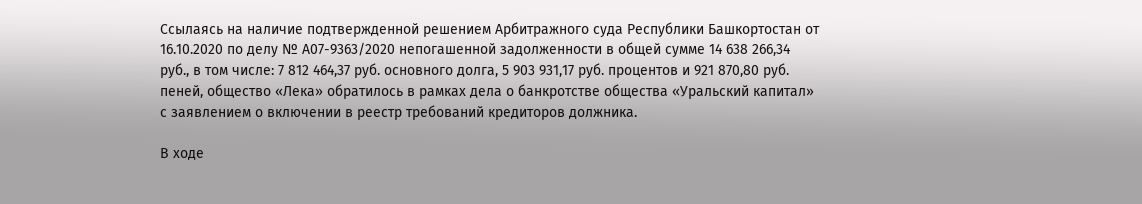Ссылаясь на наличие подтвержденной решением Арбитражного суда Республики Башкортостан от 16.10.2020 по делу № А07-9363/2020 непогашенной задолженности в общей сумме 14 638 266,34 руб., в том числе: 7 812 464,37 руб. основного долга, 5 903 931,17 руб. процентов и 921 870,80 руб. пеней, общество «Лека» обратилось в рамках дела о банкротстве общества «Уральский капитал» с заявлением о включении в реестр требований кредиторов должника.

В ходе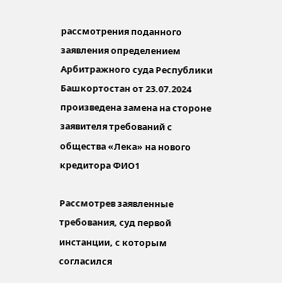рассмотрения поданного заявления определением Арбитражного суда Республики Башкортостан от 23.07.2024 произведена замена на стороне заявителя требований с общества «Лека» на нового кредитора ФИО1

Рассмотрев заявленные требования, суд первой инстанции, с которым согласился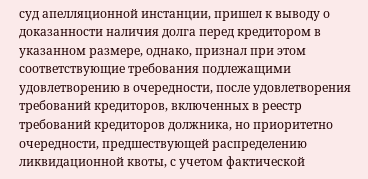суд апелляционной инстанции, пришел к выводу о доказанности наличия долга перед кредитором в указанном размере, однако, признал при этом соответствующие требования подлежащими удовлетворению в очередности, после удовлетворения требований кредиторов, включенных в реестр требований кредиторов должника, но приоритетно очередности, предшествующей распределению ликвидационной квоты, с учетом фактической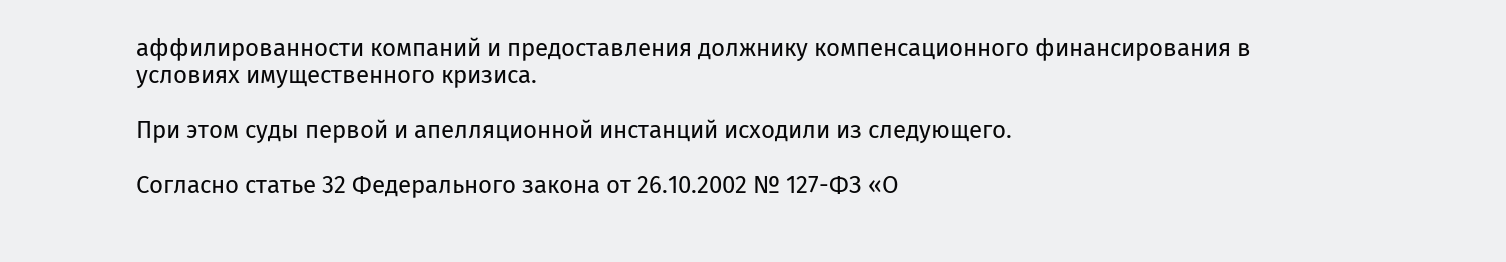аффилированности компаний и предоставления должнику компенсационного финансирования в условиях имущественного кризиса.

При этом суды первой и апелляционной инстанций исходили из следующего.

Согласно статье 32 Федерального закона от 26.10.2002 № 127-ФЗ «О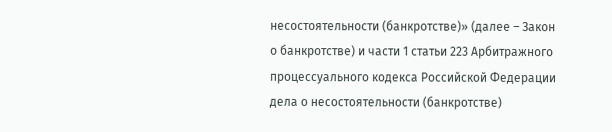несостоятельности (банкротстве)» (далее – Закон о банкротстве) и части 1 статьи 223 Арбитражного процессуального кодекса Российской Федерации дела о несостоятельности (банкротстве)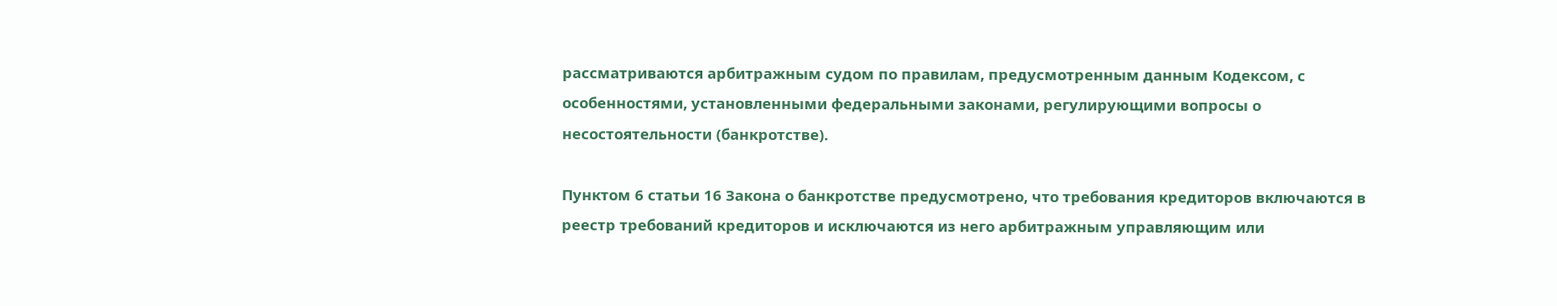рассматриваются арбитражным судом по правилам, предусмотренным данным Кодексом, с особенностями, установленными федеральными законами, регулирующими вопросы о несостоятельности (банкротстве).

Пунктом 6 статьи 16 Закона о банкротстве предусмотрено, что требования кредиторов включаются в реестр требований кредиторов и исключаются из него арбитражным управляющим или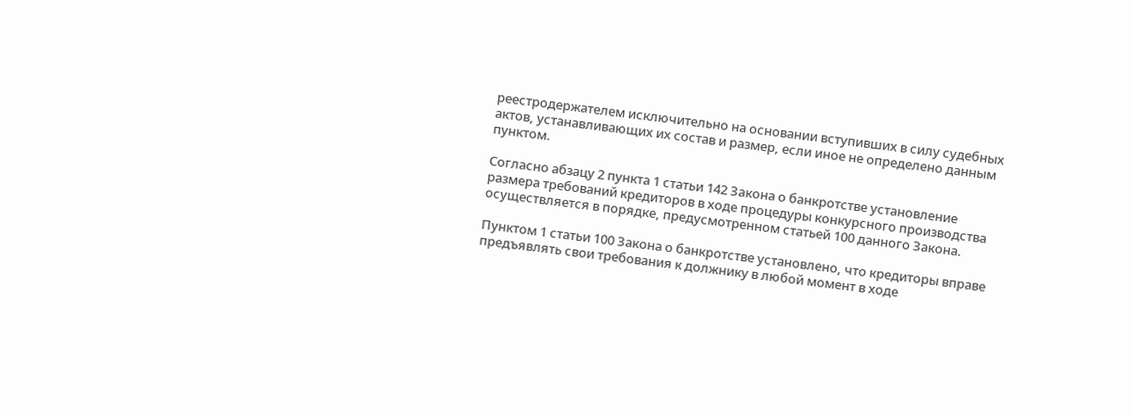реестродержателем исключительно на основании вступивших в силу судебных актов, устанавливающих их состав и размер, если иное не определено данным пунктом.

Согласно абзацу 2 пункта 1 статьи 142 Закона о банкротстве установление размера требований кредиторов в ходе процедуры конкурсного производства осуществляется в порядке, предусмотренном статьей 100 данного Закона.

Пунктом 1 статьи 100 Закона о банкротстве установлено, что кредиторы вправе предъявлять свои требования к должнику в любой момент в ходе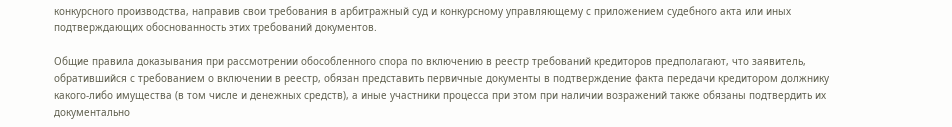конкурсного производства, направив свои требования в арбитражный суд и конкурсному управляющему с приложением судебного акта или иных подтверждающих обоснованность этих требований документов.

Общие правила доказывания при рассмотрении обособленного спора по включению в реестр требований кредиторов предполагают, что заявитель, обратившийся с требованием о включении в реестр, обязан представить первичные документы в подтверждение факта передачи кредитором должнику какого-либо имущества (в том числе и денежных средств), а иные участники процесса при этом при наличии возражений также обязаны подтвердить их документально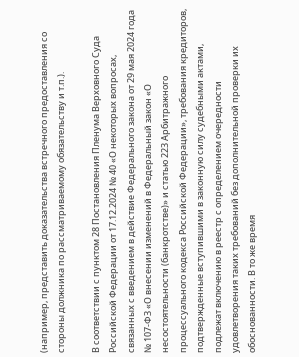(например, представить доказательства встречного предоставления со стороны должника по рассматриваемому обязательству и т.п.).

В соответствии с пунктом 28 Постановления Пленума Верховного Суда Российской Федерации от 17.12.2024 № 40 «О некоторых вопросах, связанных с введением в действие Федерального закона от 29 мая 2024 года № 107-ФЗ «О внесении изменений в Федеральный закон «О несостоятельности (банкротстве)» и статью 223 Арбитражного процессуального кодекса Российской Федерации», требования кредиторов, подтвержденные вступившими в законную силу судебными актами, подлежат включению в реестр с определением очередности удовлетворения таких требований без дополнительной проверки их обоснованности. В то же время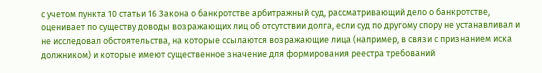с учетом пункта 10 статьи 16 Закона о банкротстве арбитражный суд, рассматривающий дело о банкротстве, оценивает по существу доводы возражающих лиц об отсутствии долга, если суд по другому спору не устанавливал и не исследовал обстоятельства, на которые ссылаются возражающие лица (например, в связи с признанием иска должником) и которые имеют существенное значение для формирования реестра требований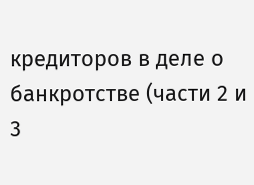кредиторов в деле о банкротстве (части 2 и 3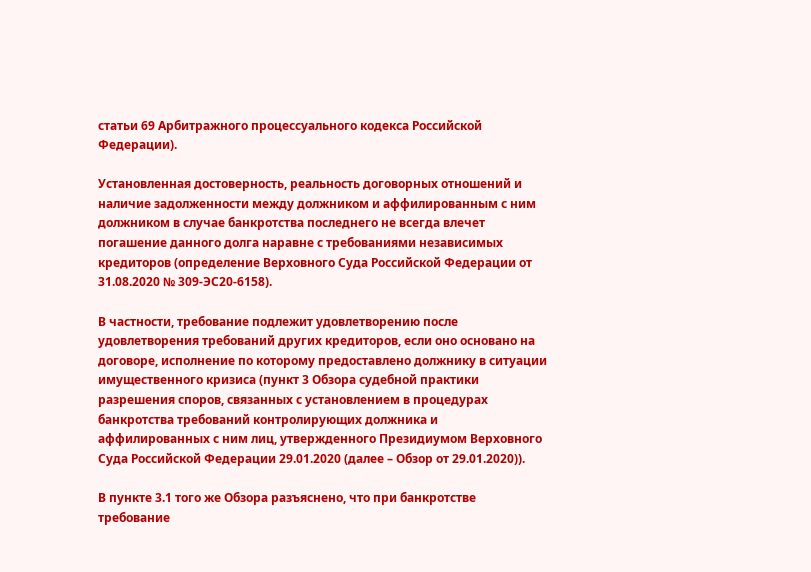статьи 69 Арбитражного процессуального кодекса Российской Федерации).

Установленная достоверность, реальность договорных отношений и наличие задолженности между должником и аффилированным с ним должником в случае банкротства последнего не всегда влечет погашение данного долга наравне с требованиями независимых кредиторов (определение Верховного Суда Российской Федерации от 31.08.2020 № 309-ЭС20-6158).

В частности, требование подлежит удовлетворению после удовлетворения требований других кредиторов, если оно основано на договоре, исполнение по которому предоставлено должнику в ситуации имущественного кризиса (пункт 3 Обзора судебной практики разрешения споров, связанных с установлением в процедурах банкротства требований контролирующих должника и аффилированных с ним лиц, утвержденного Президиумом Верховного Суда Российской Федерации 29.01.2020 (далее – Обзор от 29.01.2020)).

В пункте 3.1 того же Обзора разъяснено, что при банкротстве требование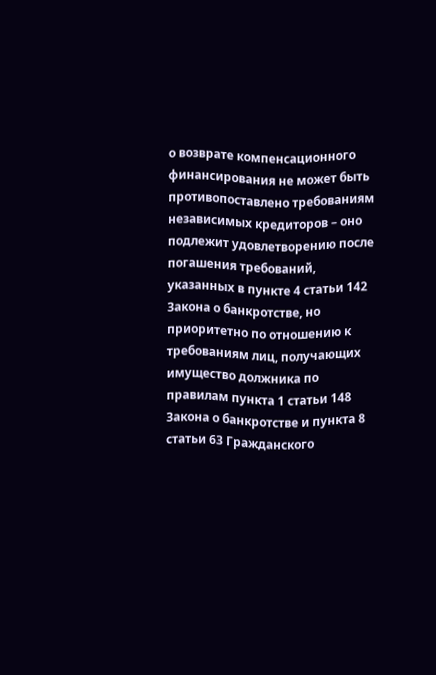о возврате компенсационного финансирования не может быть противопоставлено требованиям независимых кредиторов – оно подлежит удовлетворению после погашения требований, указанных в пункте 4 статьи 142 Закона о банкротстве, но приоритетно по отношению к требованиям лиц, получающих имущество должника по правилам пункта 1 статьи 148 Закона о банкротстве и пункта 8 статьи 63 Гражданского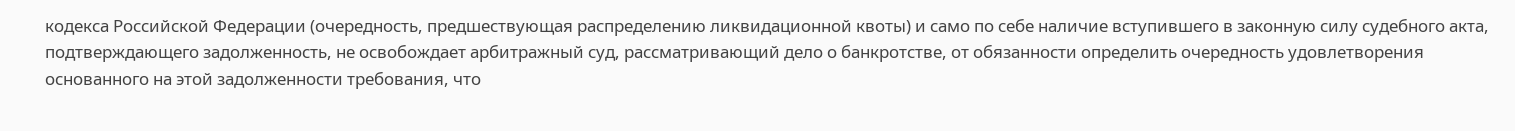кодекса Российской Федерации (очередность, предшествующая распределению ликвидационной квоты) и само по себе наличие вступившего в законную силу судебного акта, подтверждающего задолженность, не освобождает арбитражный суд, рассматривающий дело о банкротстве, от обязанности определить очередность удовлетворения основанного на этой задолженности требования, что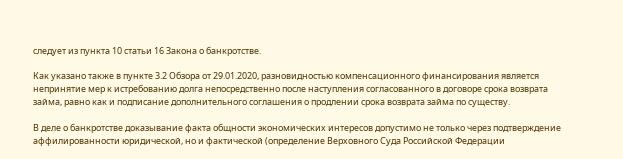следует из пункта 10 статьи 16 Закона о банкротстве.

Как указано также в пункте 3.2 Обзора от 29.01.2020, разновидностью компенсационного финансирования является непринятие мер к истребованию долга непосредственно после наступления согласованного в договоре срока возврата займа, равно как и подписание дополнительного соглашения о продлении срока возврата займа по существу.

В деле о банкротстве доказывание факта общности экономических интересов допустимо не только через подтверждение аффилированности юридической, но и фактической (определение Верховного Суда Российской Федерации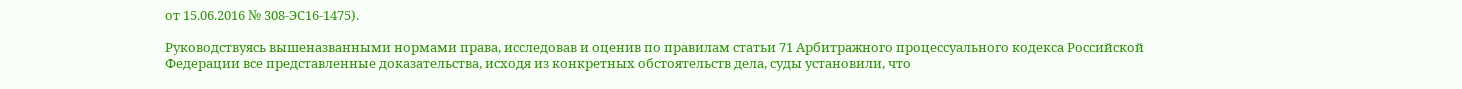от 15.06.2016 № 308-ЭС16-1475).

Руководствуясь вышеназванными нормами права, исследовав и оценив по правилам статьи 71 Арбитражного процессуального кодекса Российской Федерации все представленные доказательства, исходя из конкретных обстоятельств дела, суды установили, что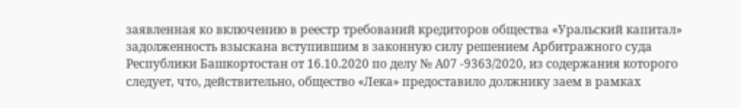заявленная ко включению в реестр требований кредиторов общества «Уральский капитал» задолженность взыскана вступившим в законную силу решением Арбитражного суда Республики Башкортостан от 16.10.2020 по делу № А07 -9363/2020, из содержания которого следует, что, действительно, общество «Лека» предоставило должнику заем в рамках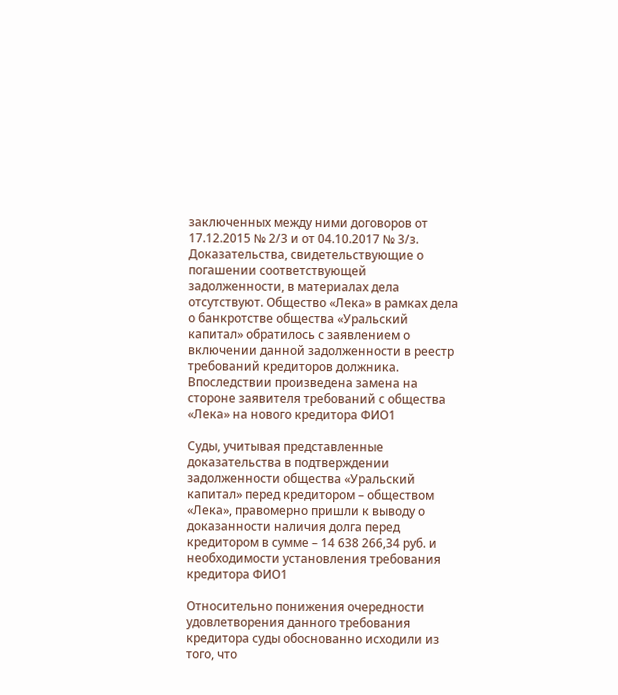заключенных между ними договоров от 17.12.2015 № 2/3 и от 04.10.2017 № 3/з. Доказательства, свидетельствующие о погашении соответствующей задолженности, в материалах дела отсутствуют. Общество «Лека» в рамках дела о банкротстве общества «Уральский капитал» обратилось с заявлением о включении данной задолженности в реестр требований кредиторов должника. Впоследствии произведена замена на стороне заявителя требований с общества «Лека» на нового кредитора ФИО1

Суды, учитывая представленные доказательства в подтверждении задолженности общества «Уральский капитал» перед кредитором – обществом «Лека», правомерно пришли к выводу о доказанности наличия долга перед кредитором в сумме – 14 638 266,34 руб. и необходимости установления требования кредитора ФИО1

Относительно понижения очередности удовлетворения данного требования кредитора суды обоснованно исходили из того, что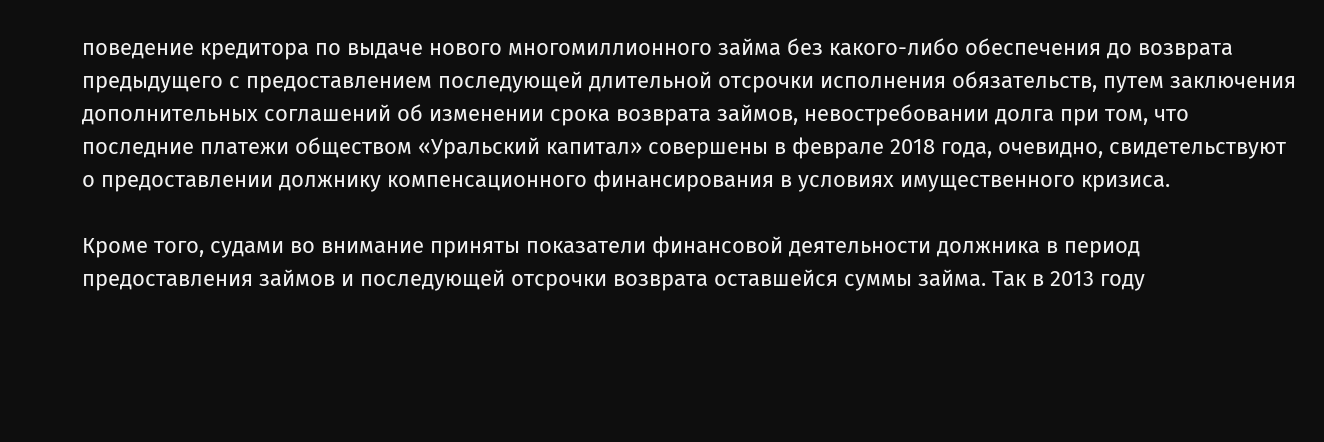поведение кредитора по выдаче нового многомиллионного займа без какого-либо обеспечения до возврата предыдущего с предоставлением последующей длительной отсрочки исполнения обязательств, путем заключения дополнительных соглашений об изменении срока возврата займов, невостребовании долга при том, что последние платежи обществом «Уральский капитал» совершены в феврале 2018 года, очевидно, свидетельствуют о предоставлении должнику компенсационного финансирования в условиях имущественного кризиса.

Кроме того, судами во внимание приняты показатели финансовой деятельности должника в период предоставления займов и последующей отсрочки возврата оставшейся суммы займа. Так в 2013 году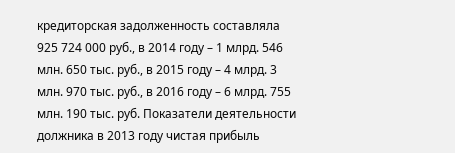кредиторская задолженность составляла 925 724 000 руб., в 2014 году – 1 млрд. 546 млн. 650 тыс. руб., в 2015 году – 4 млрд. 3 млн. 970 тыс. руб., в 2016 году – 6 млрд. 755 млн. 190 тыс. руб. Показатели деятельности должника в 2013 году чистая прибыль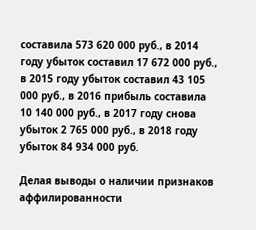составила 573 620 000 руб., в 2014 году убыток составил 17 672 000 руб., в 2015 году убыток составил 43 105 000 руб., в 2016 прибыль составила 10 140 000 руб., в 2017 году снова убыток 2 765 000 руб., в 2018 году убыток 84 934 000 руб.

Делая выводы о наличии признаков аффилированности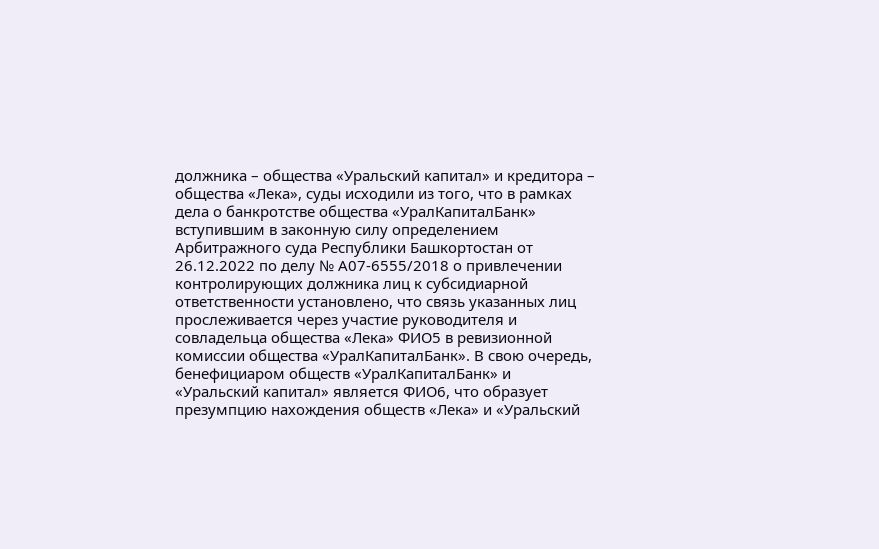должника – общества «Уральский капитал» и кредитора – общества «Лека», суды исходили из того, что в рамках дела о банкротстве общества «УралКапиталБанк» вступившим в законную силу определением Арбитражного суда Республики Башкортостан от 26.12.2022 по делу № А07-6555/2018 о привлечении контролирующих должника лиц к субсидиарной ответственности установлено, что связь указанных лиц прослеживается через участие руководителя и совладельца общества «Лека» ФИО5 в ревизионной комиссии общества «УралКапиталБанк». В свою очередь, бенефициаром обществ «УралКапиталБанк» и «Уральский капитал» является ФИО6, что образует презумпцию нахождения обществ «Лека» и «Уральский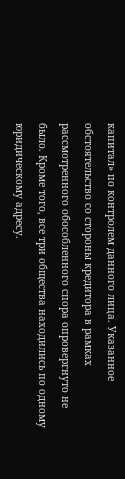капитал» по контролем данного лица. Указанное обстоятельство со стороны кредитора в рамках рассмотренного обособленного спора опровергнуто не было. Кроме того, все три общества находились по одному юридическому адресу.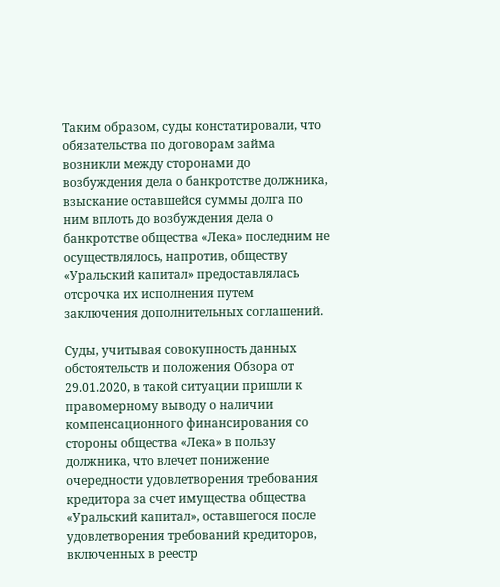Таким образом, суды констатировали, что обязательства по договорам займа возникли между сторонами до возбуждения дела о банкротстве должника, взыскание оставшейся суммы долга по ним вплоть до возбуждения дела о банкротстве общества «Лека» последним не осуществлялось, напротив, обществу «Уральский капитал» предоставлялась отсрочка их исполнения путем заключения дополнительных соглашений.

Суды, учитывая совокупность данных обстоятельств и положения Обзора от 29.01.2020, в такой ситуации пришли к правомерному выводу о наличии компенсационного финансирования со стороны общества «Лека» в пользу должника, что влечет понижение очередности удовлетворения требования кредитора за счет имущества общества «Уральский капитал», оставшегося после удовлетворения требований кредиторов, включенных в реестр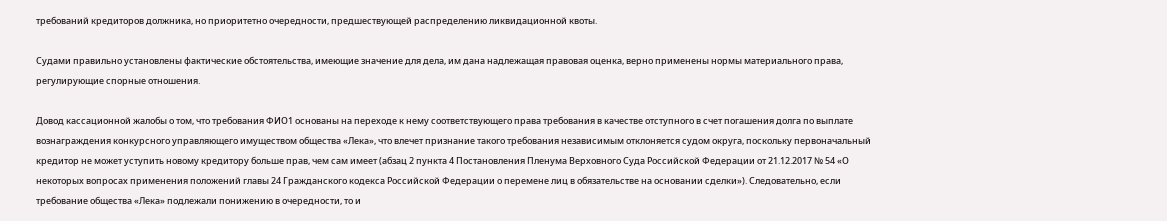требований кредиторов должника, но приоритетно очередности, предшествующей распределению ликвидационной квоты.

Судами правильно установлены фактические обстоятельства, имеющие значение для дела, им дана надлежащая правовая оценка, верно применены нормы материального права, регулирующие спорные отношения.

Довод кассационной жалобы о том, что требования ФИО1 основаны на переходе к нему соответствующего права требования в качестве отступного в счет погашения долга по выплате вознаграждения конкурсного управляющего имуществом общества «Лека», что влечет признание такого требования независимым отклоняется судом округа, поскольку первоначальный кредитор не может уступить новому кредитору больше прав, чем сам имеет (абзац 2 пункта 4 Постановления Пленума Верховного Суда Российской Федерации от 21.12.2017 № 54 «О некоторых вопросах применения положений главы 24 Гражданского кодекса Российской Федерации о перемене лиц в обязательстве на основании сделки»). Следовательно, если требование общества «Лека» подлежали понижению в очередности, то и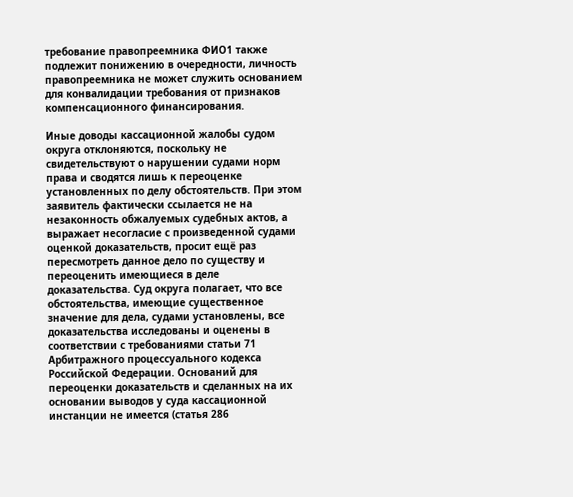требование правопреемника ФИО1 также подлежит понижению в очередности, личность правопреемника не может служить основанием для конвалидации требования от признаков компенсационного финансирования.

Иные доводы кассационной жалобы судом округа отклоняются, поскольку не свидетельствуют о нарушении судами норм права и сводятся лишь к переоценке установленных по делу обстоятельств. При этом заявитель фактически ссылается не на незаконность обжалуемых судебных актов, а выражает несогласие с произведенной судами оценкой доказательств, просит ещё раз пересмотреть данное дело по существу и переоценить имеющиеся в деле доказательства. Суд округа полагает, что все обстоятельства, имеющие существенное значение для дела, судами установлены, все доказательства исследованы и оценены в соответствии с требованиями статьи 71 Арбитражного процессуального кодекса Российской Федерации. Оснований для переоценки доказательств и сделанных на их основании выводов у суда кассационной инстанции не имеется (статья 286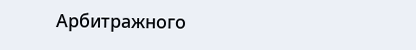Арбитражного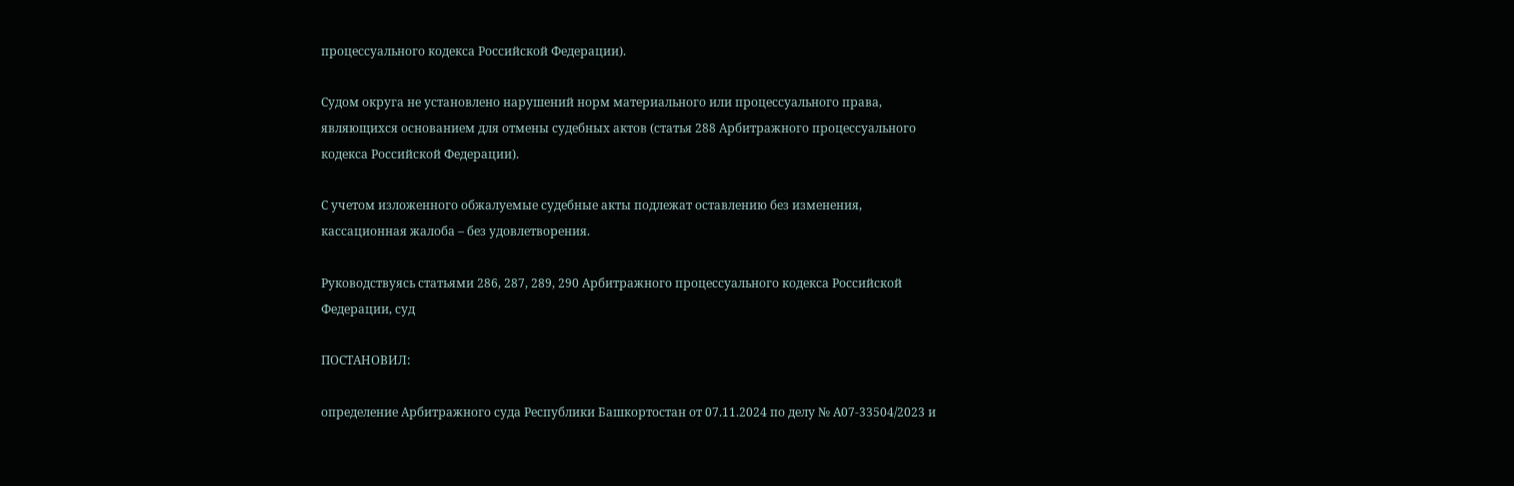процессуального кодекса Российской Федерации).

Судом округа не установлено нарушений норм материального или процессуального права, являющихся основанием для отмены судебных актов (статья 288 Арбитражного процессуального кодекса Российской Федерации).

С учетом изложенного обжалуемые судебные акты подлежат оставлению без изменения, кассационная жалоба – без удовлетворения.

Руководствуясь статьями 286, 287, 289, 290 Арбитражного процессуального кодекса Российской Федерации, суд

ПОСТАНОВИЛ:

определение Арбитражного суда Республики Башкортостан от 07.11.2024 по делу № А07-33504/2023 и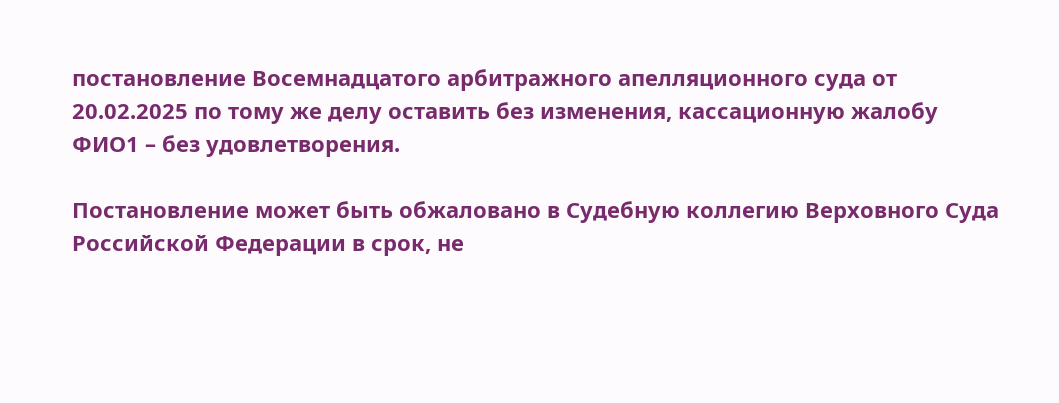постановление Восемнадцатого арбитражного апелляционного суда от 20.02.2025 по тому же делу оставить без изменения, кассационную жалобу ФИО1 – без удовлетворения.

Постановление может быть обжаловано в Судебную коллегию Верховного Суда Российской Федерации в срок, не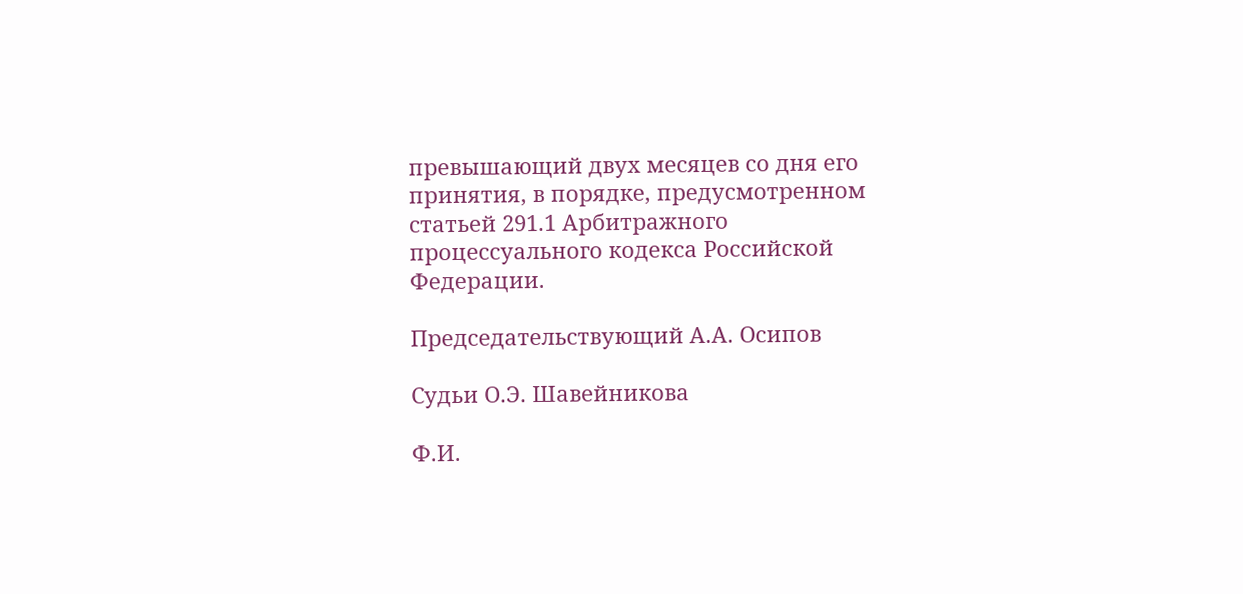превышающий двух месяцев со дня его принятия, в порядке, предусмотренном статьей 291.1 Арбитражного процессуального кодекса Российской Федерации.

Председательствующий А.А. Осипов

Судьи О.Э. Шавейникова

Ф.И.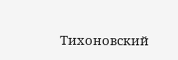Тихоновский